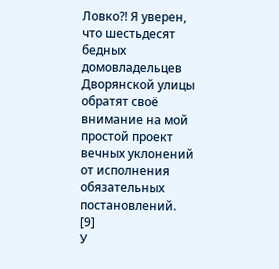Ловко?! Я уверен, что шестьдесят бедных домовладельцев Дворянской улицы обратят своё внимание на мой простой проект вечных уклонений от исполнения обязательных постановлений.
[9]
У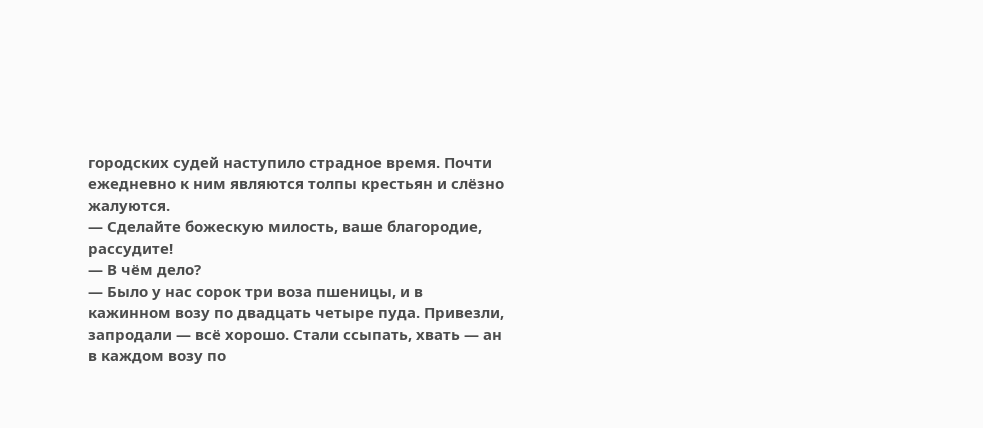городских судей наступило страдное время. Почти ежедневно к ним являются толпы крестьян и слёзно жалуются.
— Сделайте божескую милость, ваше благородие, рассудите!
— В чём дело?
— Было у нас сорок три воза пшеницы, и в кажинном возу по двадцать четыре пуда. Привезли, запродали — всё хорошо. Стали ссыпать, хвать — ан в каждом возу по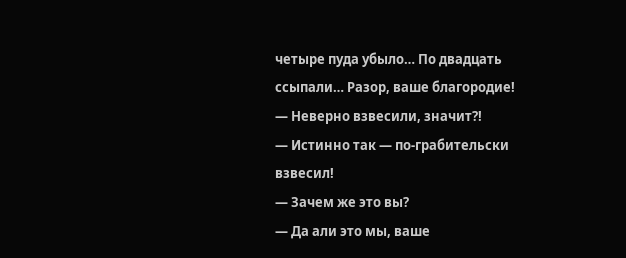четыре пуда убыло… По двадцать ссыпали… Разор, ваше благородие!
— Неверно взвесили, значит?!
— Истинно так — по-грабительски взвесил!
— Зачем же это вы?
— Да али это мы, ваше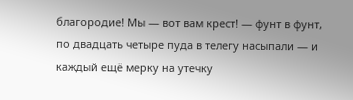благородие! Мы — вот вам крест! — фунт в фунт, по двадцать четыре пуда в телегу насыпали — и каждый ещё мерку на утечку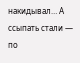накидывал… А ссыпать стали — по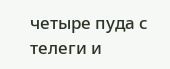четыре пуда с телеги и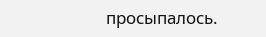просыпалось.